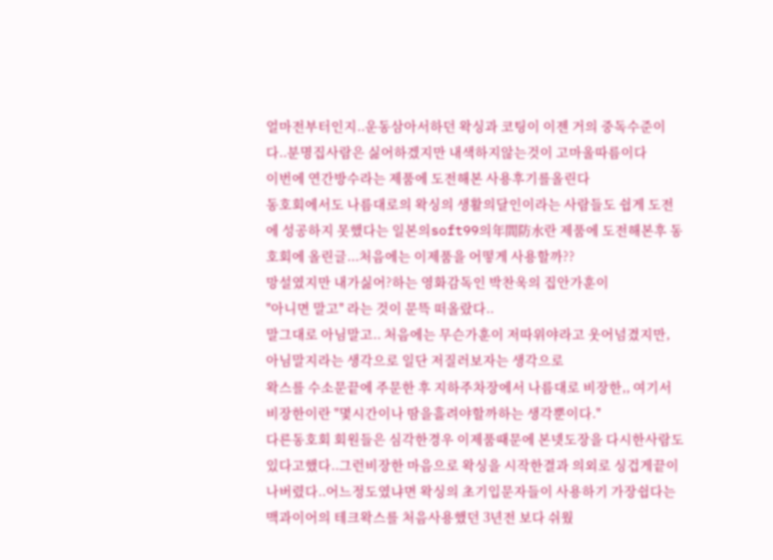얼마전부터인지..운동삼아서하던 왁싱과 코팅이 이젠 거의 중독수준이다..분명집사람은 싫어하겠지만 내색하지않는것이 고마울따름이다
이번에 연간방수라는 제품에 도전해본 사용후기를올린다
동호회에서도 나름대로의 왁싱의 생활의달인이라는 사람들도 쉽게 도전에 성공하지 못했다는 일본의soft99의年間防水란 제품에 도전해본후 동호회에 올린글...처음에는 이제품을 어떻게 사용할까??
망설였지만 내가싫어?하는 영화감독인 박찬욱의 집안가훈이
"아니면 말고" 라는 것이 문뜩 떠올랐다..
말그대로 아님말고.. 처음에는 무슨가훈이 저따위야라고 웃어넘겼지만, 아님말지라는 생각으로 일단 저질러보자는 생각으로
왁스를 수소문끝에 주문한 후 지하주차장에서 나름대로 비장한,, 여기서 비장한이란 "몇시간이나 땀을흘려야할까하는 생각뿐이다."
다른동호회 회원들은 심각한경우 이제품때문에 본넷도장을 다시한사람도 있다고했다..그런비장한 마음으로 왁싱을 시작한결과 의외로 싱겁게끝이나버렸다..어느정도였냐면 왁싱의 초기입문자들이 사용하기 가장쉽다는 맥과이어의 테크왁스를 처음사용했던 3년전 보다 쉬웠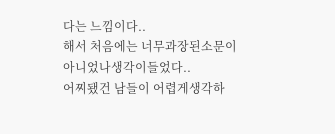다는 느낌이다..
해서 처음에는 너무과장된소문이 아니었나생각이들었다..
어찌됐건 남들이 어렵게생각하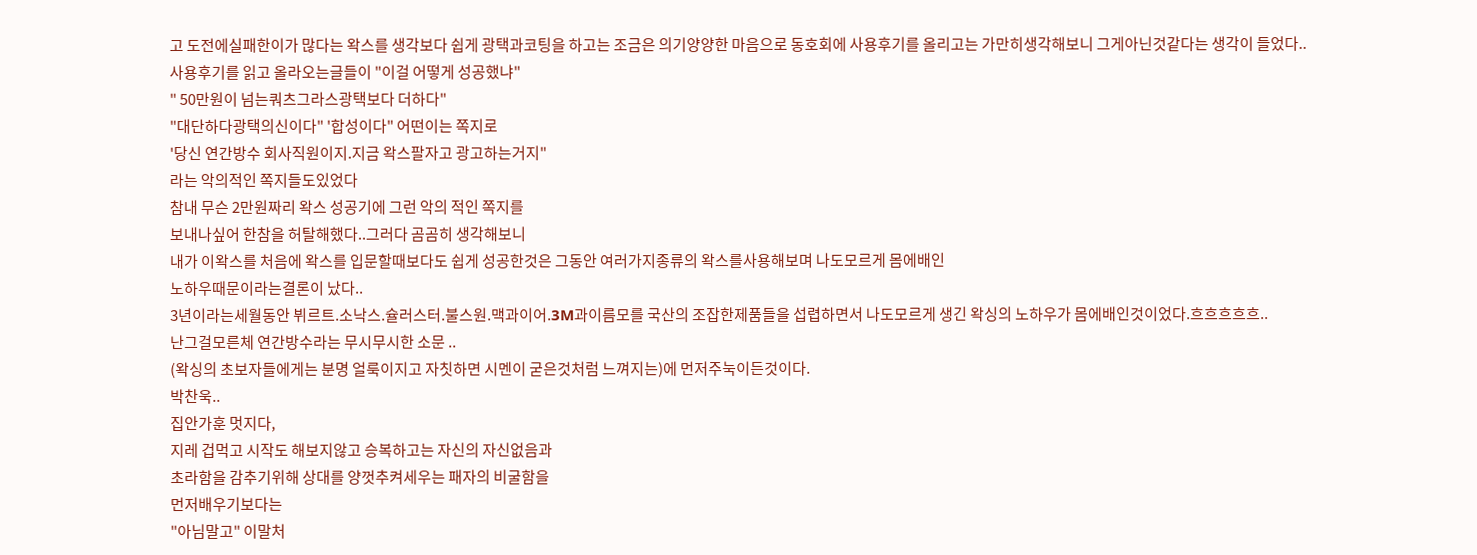고 도전에실패한이가 많다는 왁스를 생각보다 쉽게 광택과코팅을 하고는 조금은 의기양양한 마음으로 동호회에 사용후기를 올리고는 가만히생각해보니 그게아닌것같다는 생각이 들었다..
사용후기를 읽고 올라오는글들이 "이걸 어떻게 성공했냐"
" 50만원이 넘는쿼츠그라스광택보다 더하다"
"대단하다광택의신이다" '합성이다" 어떤이는 쪽지로
'당신 연간방수 회사직원이지.지금 왁스팔자고 광고하는거지"
라는 악의적인 쪽지들도있었다
참내 무슨 2만원짜리 왁스 성공기에 그런 악의 적인 쪽지를
보내나싶어 한참을 허탈해했다..그러다 곰곰히 생각해보니
내가 이왁스를 처음에 왁스를 입문할때보다도 쉽게 성공한것은 그동안 여러가지종류의 왁스를사용해보며 나도모르게 몸에배인
노하우때문이라는결론이 났다..
3년이라는세월동안 뷔르트.소낙스.슐러스터.불스원.맥과이어.3M과이름모를 국산의 조잡한제품들을 섭렵하면서 나도모르게 생긴 왁싱의 노하우가 몸에배인것이었다.흐흐흐흐흐..
난그걸모른체 연간방수라는 무시무시한 소문 ..
(왁싱의 초보자들에게는 분명 얼룩이지고 자칫하면 시멘이 굳은것처럼 느껴지는)에 먼저주눅이든것이다.
박찬욱..
집안가훈 멋지다,
지레 겁먹고 시작도 해보지않고 승복하고는 자신의 자신없음과
초라함을 감추기위해 상대를 양껏추켜세우는 패자의 비굴함을
먼저배우기보다는
"아님말고" 이말처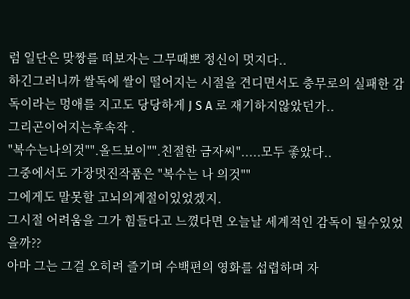럼 일단은 맞짱를 떠보자는 그무때뽀 정신이 멋지다..
하긴그러니까 쌀독에 쌀이 떨어지는 시절을 견디면서도 충무로의 실패한 감독이라는 멍애를 지고도 당당하게 J S A 로 재기하지않았던가..
그리곤이어지는후속작 .
"복수는나의것"".올드보이"".친절한 금자씨".....모두 좋았다..
그중에서도 가장멋진작품은 "복수는 나 의것""
그에게도 말못할 고뇌의계절이있었겠지.
그시절 어려움을 그가 힘들다고 느꼈다면 오늘날 세계적인 감독이 될수있었을까??
아마 그는 그걸 오히려 즐기며 수백편의 영화를 섭렵하며 자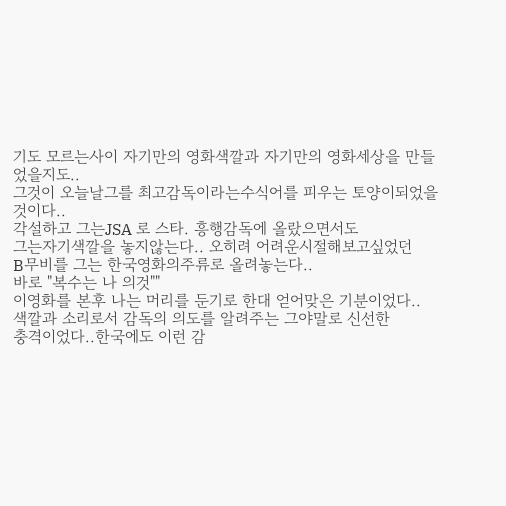기도 모르는사이 자기만의 영화색깔과 자기만의 영화세상을 만들었을지도..
그것이 오늘날그를 최고감독이라는수식어를 피우는 토양이되었을것이다..
각설하고 그는JSA 로 스타. 흥행감독에 올랐으면서도
그는자기색깔을 놓지않는다.. 오히려 어려운시절해보고싶었던
B무비를 그는 한국영화의주류로 올려놓는다..
바로 "복수는 나 의것""
이영화를 본후 나는 머리를 둔기로 한대 얻어맞은 기분이었다..
색깔과 소리로서 감독의 의도를 알려주는 그야말로 신선한
충격이었다..한국에도 이런 감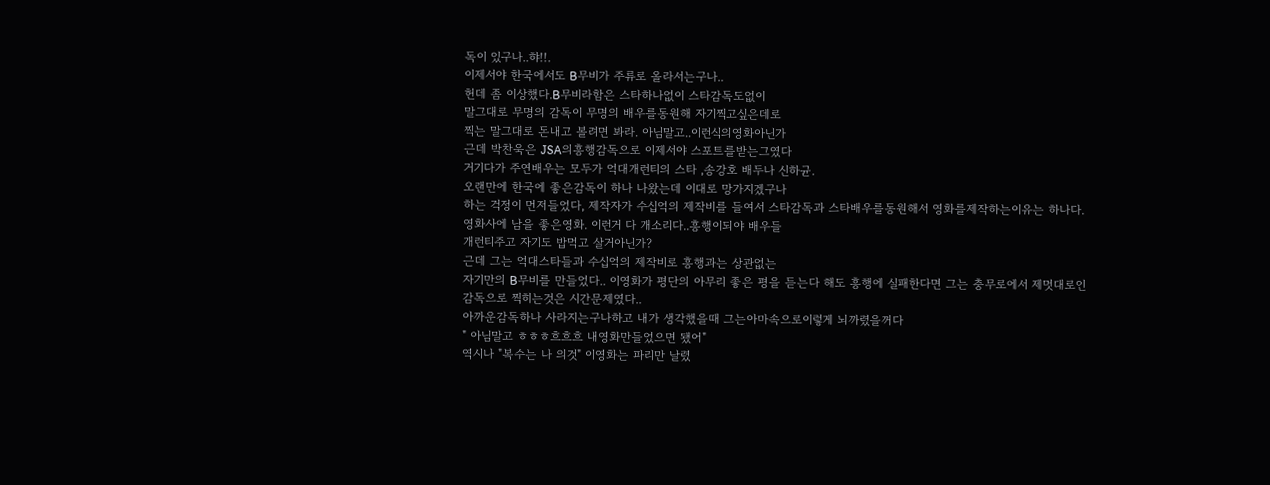독이 있구나..햐!!.
이제서야 한국에서도 B무비가 주류로 올라서는구나..
헌데 좀 이상했다.B무비라함은 스타하나없이 스타감독도없이
말그대로 무명의 감독이 무명의 배우를동원해 자기찍고싶은데로
찍는 말그대로 돈내고 볼려면 봐라. 아님말고..이런식의영화아닌가
근데 박찬욱은 JSA의흥행감독으로 이제서야 스포트를받는그였다
거기다가 주연배우는 모두가 억대개런티의 스타 ,송강호 배두나 신하균.
오랜만에 한국에 좋은감독이 하나 나왔는데 이대로 망가지겠구나
하는 걱정이 먼저들었다, 제작자가 수십억의 제작비를 들여서 스타감독과 스타배우를동원해서 영화를제작하는이유는 하나다.
영화사에 남을 좋은영화. 이런거 다 개소리다..흥행이되야 배우들
개런티주고 자기도 밥먹고 살거아닌가?
근데 그는 억대스타들과 수십억의 제작비로 흥행과는 상관없는
자기만의 B무비를 만들었다.. 이영화가 평단의 아무리 좋은 평을 듣는다 해도 흥행에 실패한다면 그는 충무로에서 제멋대로인
감독으로 찍히는것은 시간문제였다..
아까운감독하나 사라지는구나하고 내가 생각했을때 그는아마속으로이렇게 뇌까렸을꺼다
" 아님말고 ㅎㅎㅎ흐흐흐 내영화만들었으면 됐어"
역시나 "복수는 나 의것" 이영화는 파리만 날렸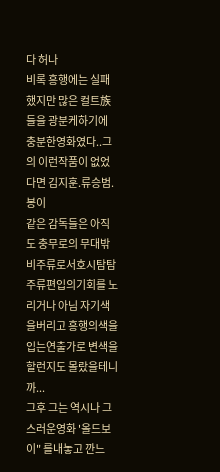다 허나
비록 흥행에는 실패했지만 많은 컬트族들을 광분케하기에
충분한영화였다..그의 이런작품이 없었다면 김지훈.류승범.봉이
같은 감독들은 아직도 충무로의 무대밖 비주류로서호시탐탐
주류편입의기회를 노리거나 아님 자기색 을버리고 흥행의색을
입는연출가로 변색을 할런지도 몰랐을테니까...
그후 그는 역시나 그 스러운영화 '올드보이" 를내놓고 깐느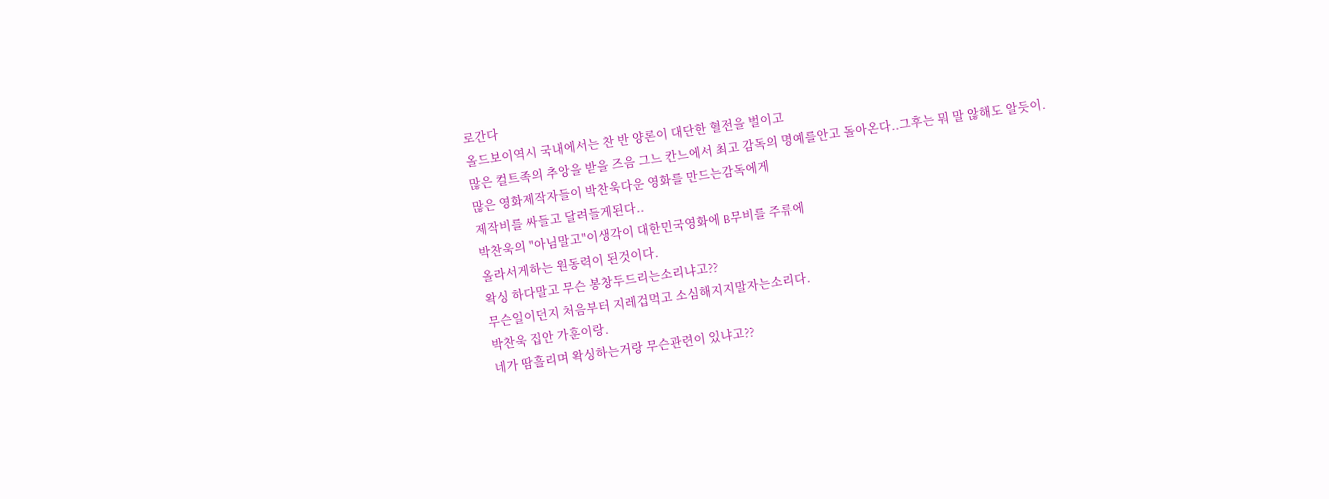로간다
올드보이역시 국내에서는 찬 반 양론이 대단한 혈전을 벌이고
많은 컬트족의 추앙을 받을 즈음 그느 칸느에서 최고 감독의 명예를안고 돌아온다..그후는 뭐 말 않해도 알듯이.
많은 영화제작자들이 박찬욱다운 영화를 만드는감독에게
제작비를 싸들고 달려들게된다..
박찬욱의 "아님말고"이생각이 대한민국영화에 B무비를 주류에
올라서게하는 원동력이 된것이다.
왁싱 하다말고 무슨 봉창두드리는소리냐고??
무슨일이던지 처음부터 지레겁먹고 소심해지지말자는소리다.
박찬욱 집안 가훈이랑.
네가 땀흘리며 왁싱하는거랑 무슨관련이 있냐고??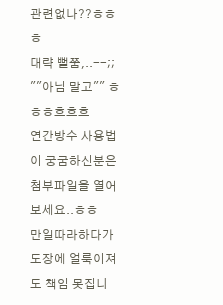관련없나??ㅎㅎㅎ
대략 뻘쭘,..--;;
""아님 말고"" ㅎㅎㅎ흐흐흐
연간방수 사용법이 궁굼하신분은 첨부파일을 열어보세요..ㅎㅎ
만일따라하다가 도장에 얼룩이져도 책임 못집니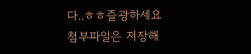다..ㅎㅎ즐광하세요
첨부파일은 저장해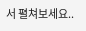서 펼쳐보세요..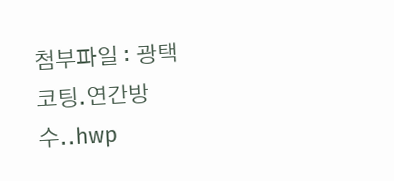첨부파일 : 광택코팅.연간방수..hwp